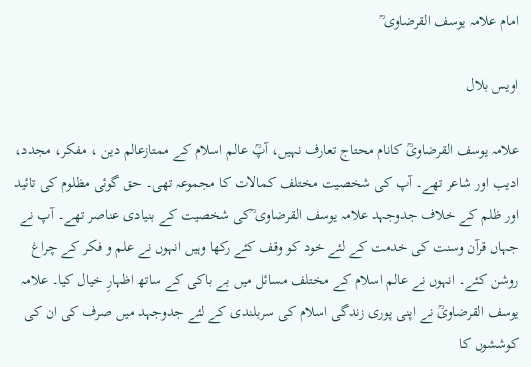امام علامہ یوسف القرضاوی ؒ

اویس بلال

علامہ یوسف القرضاویؒ کانام محتاج تعارف نہیں، آپؒ عالم اسلام کے ممتازعالم دین ، مفکر، مجدد، ادیب اور شاعر تھے۔ آپ کی شخصیت مختلف کمالات کا مجموعہ تھی۔ حق گوئی مظلوم کی تائید اور ظلم کے خلاف جدوجہد علامہ یوسف القرضاوی ؒکی شخصیت کے بنیادی عناصر تھے۔ آپ نے جہاں قرآن وسنت کی خدمت کے لئے خود کو وقف کئے رکھا وہیں انہوں نے علم و فکر کے چراغ روشن کئے۔ انہوں نے عالم اسلام کے مختلف مسائل میں بے باکی کے ساتھ اظہارِ خیال کیا۔ علامہ یوسف القرضاویؒ نے اپنی پوری زندگی اسلام کی سربلندی کے لئے جدوجہد میں صرف کی ان کی کوششوں کا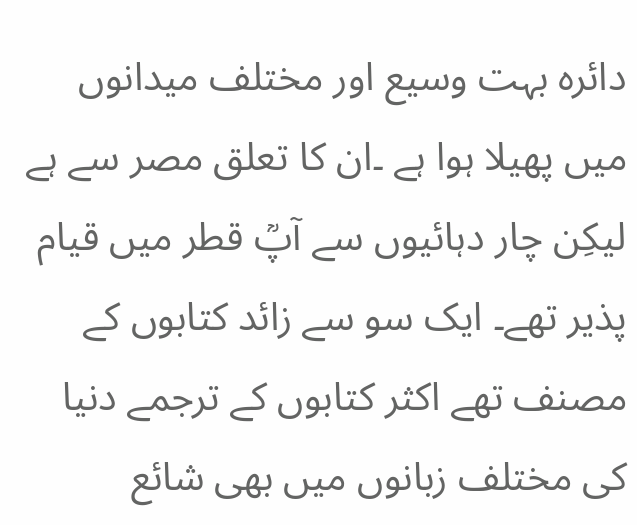دائرہ بہت وسیع اور مختلف میدانوں میں پھیلا ہوا ہے ۔ان کا تعلق مصر سے ہے لیکِن چار دہائیوں سے آپؒ قطر میں قیام پذیر تھے۔ ایک سو سے زائد کتابوں کے مصنف تھے اکثر کتابوں کے ترجمے دنیا کی مختلف زبانوں میں بھی شائع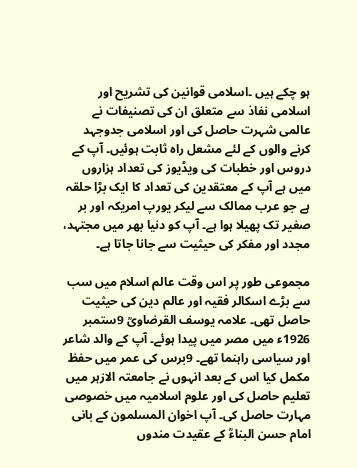ہو چکے ہیں ۔اسلامی قوانین کی تشریح اور اسلامی نفاذ سے متعلق ان کی تصنیفات نے عالمی شہرت حاصل کی اور اسلامی جدوجہد کرنے والوں کے لئے مشعل راہ ثابت ہوئیں۔ آپ کے دروس اور خطبات کی ویڈیوز کی تعداد ہزاروں میں ہے آپ کے معتقدین کی تعداد کا ایک بڑا حلقہ ہے جو عرب ممالک سے لیکر یورپ امریکہ اور بر صغیر تک پھیلا ہوا ہے۔ آپ کو دنیا بھر میں مجتہد، مجدد اور مفکر کی حیثیت سے جانا جاتا ہے۔

مجموعی طور پر اس وقت عالم اسلام میں سب سے بڑے اسکالر فقیہ اور عالم دین کی حیثیت حاصل تھی۔ علامہ یوسف القرضاویؒ 9ستمبر 1926ء میں مصر میں پیدا ہوئے۔ آپ کے والد شاعر اور سیاسی راہنما تھے۔ 9برس کی عمر میں حفظ مکمل کیا اس کے بعد انہوں نے جامعتہ الازہر میں تعلیم حاصل کی اور علوم اسلامیہ میں خصوصی مہارت حاصل کی۔ آپ اخوان المسلمون کے بانی امام حسن البناءؒ کے عقیدت مندوں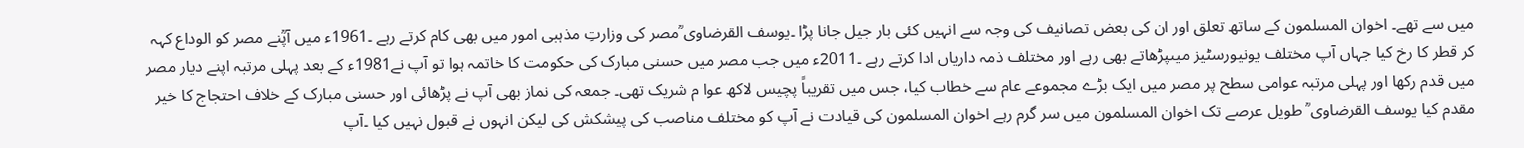میں سے تھے۔ اخوان المسلمون کے ساتھ تعلق اور ان کی بعض تصانیف کی وجہ سے انہیں کئی بار جیل جانا پڑا ۔یوسف القرضاوی ؒمصر کی وزارتِ مذہبی امور میں بھی کام کرتے رہے ۔1961ء میں آپؒنے مصر کو الوداع کہہ کر قطر کا رخ کیا جہاں آپ مختلف یونیورسٹیز میںپڑھاتے بھی رہے اور مختلف ذمہ داریاں ادا کرتے رہے ۔2011ء میں جب مصر میں حسنی مبارک کی حکومت کا خاتمہ ہوا تو آپ نے1981ء کے بعد پہلی مرتبہ اپنے دیار مصر میں قدم رکھا اور پہلی مرتبہ عوامی سطح پر مصر میں ایک بڑے مجموعے عام سے خطاب کیا، جس میں تقریباً پچیس لاکھ عوا م شریک تھی۔ جمعہ کی نماز بھی آپ نے پڑھائی اور حسنی مبارک کے خلاف احتجاج کا خیر مقدم کیا یوسف القرضاوی ؒ طویل عرصے تک اخوان المسلمون میں سر گرم رہے اخوان المسلمون کی قیادت نے آپ کو مختلف مناصب کی پیشکش کی لیکن انہوں نے قبول نہیں کیا ۔آپ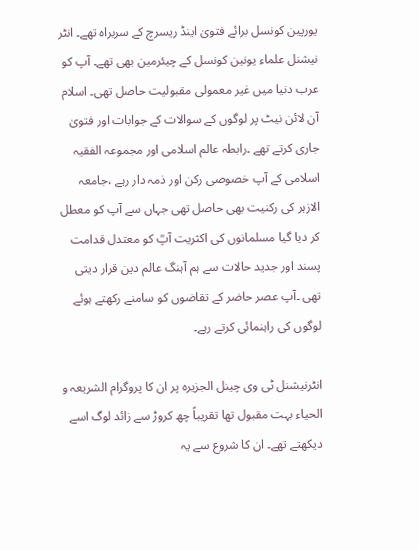یورپین کونسل برائے فتویٰ اینڈ ریسرچ کے سربراہ تھے۔ انٹر نیشنل علماء یونین کونسل کے چیئرمین بھی تھے۔ آپ کو عرب دنیا میں غیر معمولی مقبولیت حاصل تھی۔ اسلام آن لائن نیٹ پر لوگوں کے سوالات کے جوابات اور فتویٰ جاری کرتے تھے ۔رابطہ عالم اسلامی اور مجموعہ الفقیہ اسلامی کے آپ خصوصی رکن اور ذمہ دار رہے ،جامعہ الازہر کی رکنیت بھی حاصل تھی جہاں سے آپ کو معطل کر دیا گیا مسلمانوں کی اکثریت آپؒ کو معتدل قدامت پسند اور جدید حالات سے ہم آہنگ عالم دین قرار دیتی تھی ۔آپ عصر حاضر کے تقاضوں کو سامنے رکھتے ہوئے لوگوں کی راہنمائی کرتے رہے۔

انٹرنیشنل ٹی وی چینل الجزیرہ پر ان کا پروگرام الشریعہ و الحیاء بہت مقبول تھا تقریباً چھ کروڑ سے زائد لوگ اسے دیکھتے تھے۔ ان کا شروع سے یہ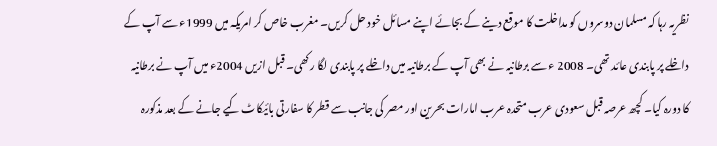نظریہ رہا کہ مسلمان دوسروں کو مداخلت کا موقع دینے کے بجائے اپنے مسائل خود حل کریں۔ مغرب خاص کر امریکہ میں 1999ء سے آپ کے داخلے پر پابندی عائد تھی۔ 2008 ء سے برطانیہ نے بھی آپ کے برطانیہ میں داخلے پر پابندی لگا رکھی۔ قبل ازیں 2004ء میں آپ نے برطانیہ کا دورہ کیا۔ کچھ عرصہ قبل سعودی عرب متحدہ عرب امارات بحرین اور مصر کی جانب سے قطر کا سفارتی بائیکاٹ کیے جانے کے بعد مذکورہ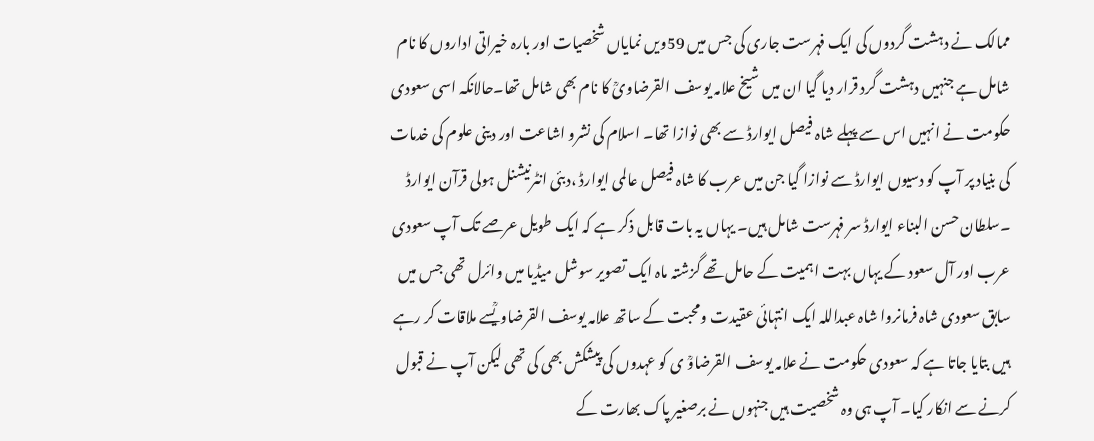ممالک نے دہشت گردوں کی ایک فہرست جاری کی جس میں 59ویں نمایاں شخصیات اور بارہ خیراتی اداروں کا نام شامل ہے جنہیں دہشت گرد قرار دیا گیا ان میں شیخ علامہ یوسف القرضاویؒ کا نام بھی شامل تھا۔حالانکہ اسی سعودی حکومت نے انہیں اس سے پہلے شاہ فیصل ایوارڈ سے بھی نوازا تھا۔ اسلام کی نشرو اشاعت اور دینی علوم کی خدمات کی بنیاد پر آپ کو دسیوں ایوارڈ سے نوازا گیا جن میں عرب کا شاہ فیصل عالمی ایوارڈ ،دبئی انٹرنیشنل ہولی قرآن ایوارڈ ۔سلطان حسن البناء ایوارڈ سر فہرست شامل ہیں۔ یہاں یہ بات قابل ذکر ہے کہ ایک طویل عرصے تک آپ سعودی عرب اور آل سعود کے یہاں بہت اہمیت کے حامل تھے گزشتہ ماہ ایک تصویر سوشل میڈیا میں وائرل تھی جس میں سابق سعودی شاہ فرمانروا شاہ عبداللہ ایک انتہائی عقیدت ومحبت کے ساتھ علامہ یوسف القرضاویؒسے ملاقات کر رہے ہیں بتایا جاتا ہے کہ سعودی حکومت نے علامہ یوسف القرضاوؒ ی کو عہدوں کی پیشکش بھی کی تھی لیکن آپ نے قبول کرنے سے انکار کیا۔ آپ ہی وہ شخصیت ہیں جنہوں نے برصغیر پاک بھارت کے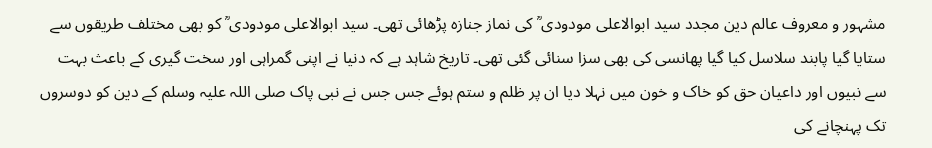مشہور و معروف عالم دین مجدد سید ابوالاعلی مودودی ؒ کی نماز جنازہ پڑھائی تھی۔ سید ابوالاعلی مودودی ؒ کو بھی مختلف طریقوں سے ستایا گیا پابند سلاسل کیا گیا پھانسی کی بھی سزا سنائی گئی تھی۔ تاریخ شاہد ہے کہ دنیا نے اپنی گمراہی اور سخت گیری کے باعث بہت سے نبیوں اور داعیان حق کو خاک و خون میں نہلا دیا ان پر ظلم و ستم ہوئے جس جس نے نبی پاک صلی اللہ علیہ وسلم کے دین کو دوسروں تک پہنچانے کی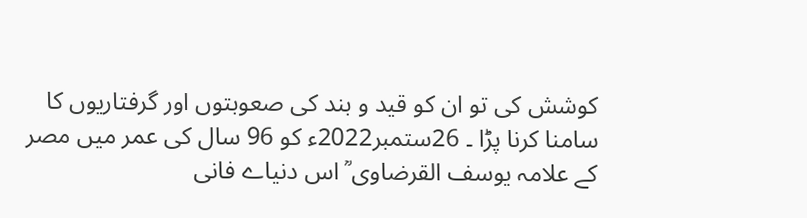کوشش کی تو ان کو قید و بند کی صعوبتوں اور گرفتاریوں کا سامنا کرنا پڑا ۔ 26ستمبر2022ء کو 96 سال کی عمر میں مصر کے علامہ یوسف القرضاوی ؒ اس دنیاے فانی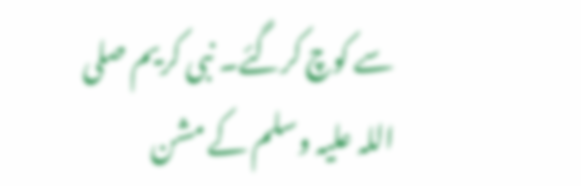سے کوچ کرگئے۔ نبی کریم صلی اللہ علیہ وسلم کے مشن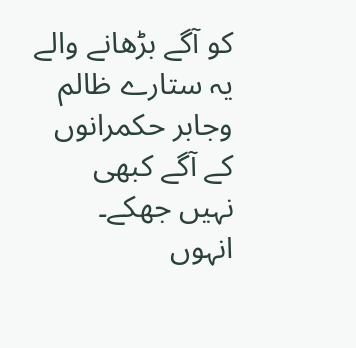کو آگے بڑھانے والے یہ ستارے ظالم وجابر حکمرانوں کے آگے کبھی نہیں جھکے۔ انہوں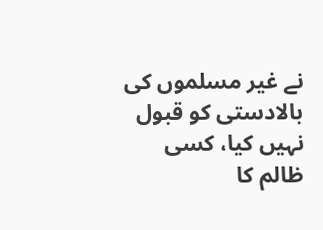نے غیر مسلموں کی بالادستی کو قبول نہیں کیا، کسی ظالم کا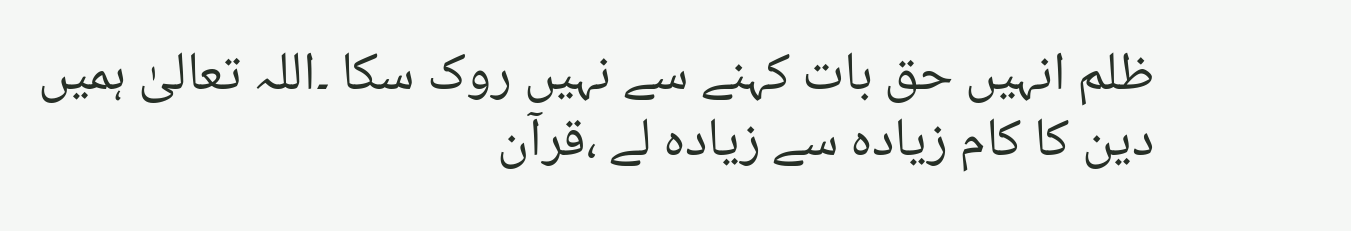ظلم انہیں حق بات کہنے سے نہیں روک سکا ۔اللہ تعالیٰ ہمیں دین کا کام زیادہ سے زیادہ لے ،قرآن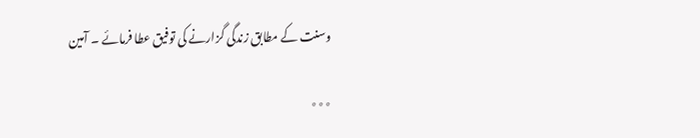وسنت کے مطابق زندگی گزارنے کی توفیق عطا فرمائے ۔ آمین

٭٭٭